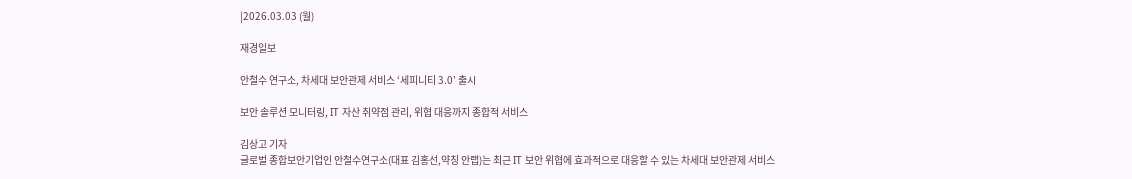|2026.03.03 (월)

재경일보

안철수 연구소, 차세대 보안관제 서비스 ‘세피니티 3.0’ 출시

보안 솔루션 모니터링, IT 자산 취약점 관리, 위협 대응까지 종합적 서비스

김상고 기자
글로벌 종합보안기업인 안철수연구소(대표 김홍선,약칭 안랩)는 최근 IT 보안 위협에 효과적으로 대응할 수 있는 차세대 보안관제 서비스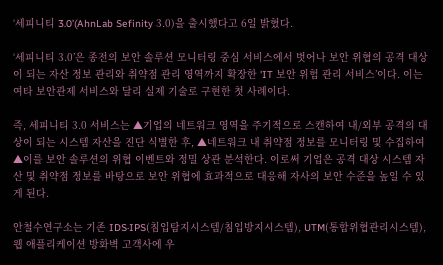‘세피니티 3.0’(AhnLab Sefinity 3.0)을 출시했다고 6일 밝혔다.

‘세피니티 3.0’은 종전의 보안 솔루션 모니터링 중심 서비스에서 벗어나 보안 위협의 공격 대상이 되는 자산 정보 관리와 취약점 관리 영역까지 확장한 'IT 보안 위험 관리 서비스’이다. 이는 여타 보안관제 서비스와 달리 실제 기술로 구현한 첫 사례이다.

즉, 세피니티 3.0 서비스는 ▲기업의 네트워크 영역을 주기적으로 스캔하여 내/외부 공격의 대상이 되는 시스템 자산을 진단 식별한 후, ▲네트워크 내 취약점 정보를 모니터링 및 수집하여 ▲이를 보안 솔루션의 위협 이벤트와 정밀 상관 분석한다. 이로써 기업은 공격 대상 시스템 자산 및 취약점 정보를 바탕으로 보안 위협에 효과적으로 대응해 자사의 보안 수준을 높일 수 있게 된다.

안철수연구소는 기존 IDS·IPS(침입탐지시스템/침입방지시스템), UTM(통합위협관리시스템), 웹 애플리케이션 방화벽 고객사에 우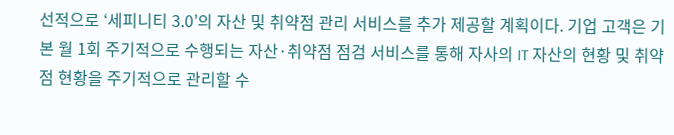선적으로 ‘세피니티 3.0’의 자산 및 취약점 관리 서비스를 추가 제공할 계획이다. 기업 고객은 기본 월 1회 주기적으로 수행되는 자산·취약점 점검 서비스를 통해 자사의 IT 자산의 현황 및 취약점 현황을 주기적으로 관리할 수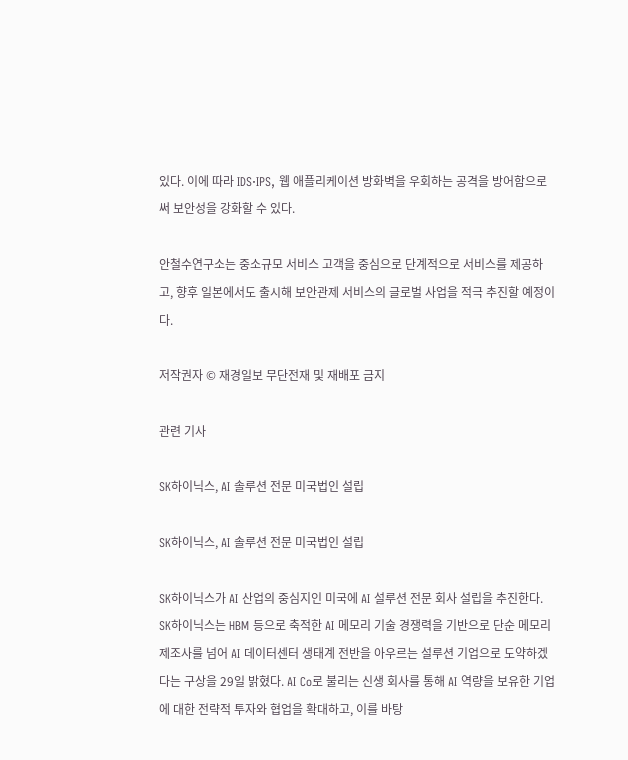있다. 이에 따라 IDS·IPS, 웹 애플리케이션 방화벽을 우회하는 공격을 방어함으로써 보안성을 강화할 수 있다.

안철수연구소는 중소규모 서비스 고객을 중심으로 단계적으로 서비스를 제공하고, 향후 일본에서도 출시해 보안관제 서비스의 글로벌 사업을 적극 추진할 예정이다.

저작권자 © 재경일보 무단전재 및 재배포 금지

관련 기사

SK하이닉스, AI 솔루션 전문 미국법인 설립

SK하이닉스, AI 솔루션 전문 미국법인 설립

SK하이닉스가 AI 산업의 중심지인 미국에 AI 설루션 전문 회사 설립을 추진한다. SK하이닉스는 HBM 등으로 축적한 AI 메모리 기술 경쟁력을 기반으로 단순 메모리 제조사를 넘어 AI 데이터센터 생태계 전반을 아우르는 설루션 기업으로 도약하겠다는 구상을 29일 밝혔다. AI Co로 불리는 신생 회사를 통해 AI 역량을 보유한 기업에 대한 전략적 투자와 협업을 확대하고, 이를 바탕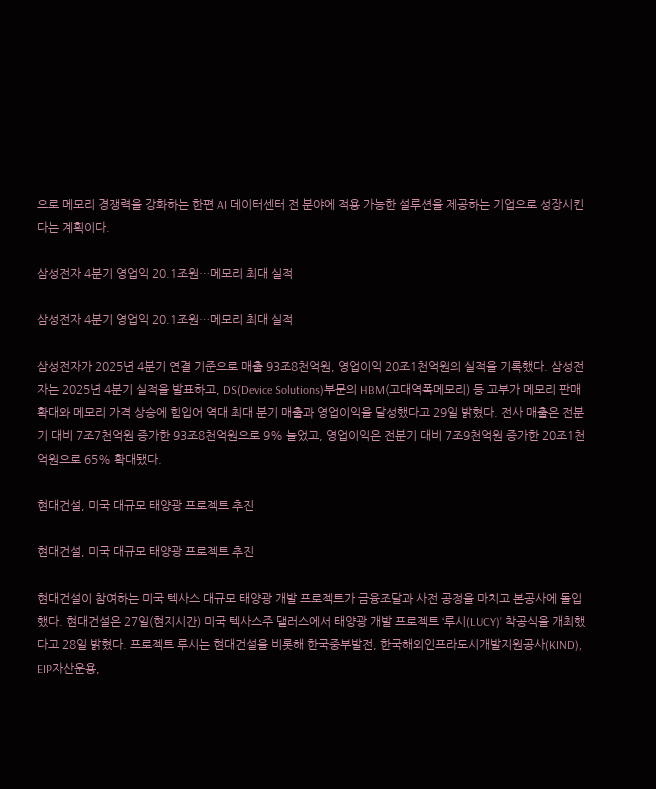으로 메모리 경쟁력을 강화하는 한편 AI 데이터센터 전 분야에 적용 가능한 설루션을 제공하는 기업으로 성장시킨다는 계획이다.

삼성전자 4분기 영업익 20.1조원…메모리 최대 실적

삼성전자 4분기 영업익 20.1조원…메모리 최대 실적

삼성전자가 2025년 4분기 연결 기준으로 매출 93조8천억원, 영업이익 20조1천억원의 실적을 기록했다. 삼성전자는 2025년 4분기 실적을 발표하고, DS(Device Solutions)부문의 HBM(고대역폭메모리) 등 고부가 메모리 판매 확대와 메모리 가격 상승에 힘입어 역대 최대 분기 매출과 영업이익을 달성했다고 29일 밝혔다. 전사 매출은 전분기 대비 7조7천억원 증가한 93조8천억원으로 9% 늘었고, 영업이익은 전분기 대비 7조9천억원 증가한 20조1천억원으로 65% 확대됐다.

현대건설, 미국 대규모 태양광 프로젝트 추진

현대건설, 미국 대규모 태양광 프로젝트 추진

현대건설이 참여하는 미국 텍사스 대규모 태양광 개발 프로젝트가 금융조달과 사전 공정을 마치고 본공사에 돌입했다. 현대건설은 27일(현지시간) 미국 텍사스주 댈러스에서 태양광 개발 프로젝트 ‘루시(LUCY)’ 착공식을 개최했다고 28일 밝혔다. 프로젝트 루시는 현대건설을 비롯해 한국중부발전, 한국해외인프라도시개발지원공사(KIND), EIP자산운용,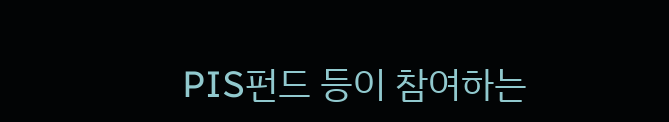PIS펀드 등이 참여하는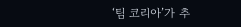‘팀 코리아’가 추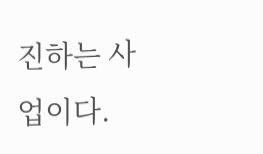진하는 사업이다.